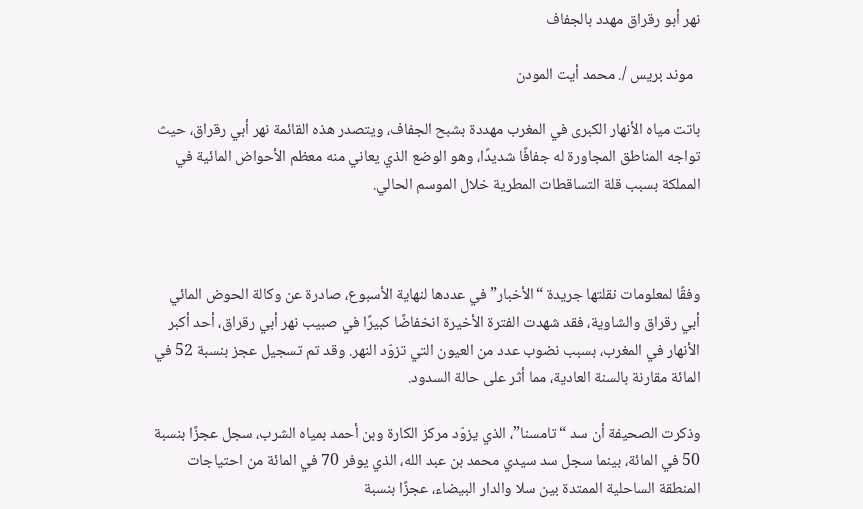نهر أبو رقراق مهدد بالجفاف

  موند بريس /. محمد أيت المودن

باتت مياه الأنهار الكبرى في المغرب مهددة بشبح الجفاف، ويتصدر هذه القائمة نهر أبي رقراق، حيث تواجه المناطق المجاورة له جفافًا شديدًا، وهو الوضع الذي يعاني منه معظم الأحواض المائية في المملكة بسبب قلة التساقطات المطرية خلال الموسم الحالي.



وفقًا لمعلومات نقلتها جريدة “الأخبار” في عددها لنهاية الأسبوع، صادرة عن وكالة الحوض المائي أبي رقراق والشاوية، فقد شهدت الفترة الأخيرة انخفاضًا كبيرًا في صبيب نهر أبي رقراق، أحد أكبر الأنهار في المغرب، بسبب نضوب عدد من العيون التي تزوّد النهر. وقد تم تسجيل عجز بنسبة 52 في المائة مقارنة بالسنة العادية، مما أثر على حالة السدود.

وذكرت الصحيفة أن سد “تامسنا”، الذي يزوّد مركز الكارة وبن أحمد بمياه الشرب، سجل عجزًا بنسبة 50 في المائة، بينما سجل سد سيدي محمد بن عبد الله، الذي يوفر 70 في المائة من احتياجات المنطقة الساحلية الممتدة بين سلا والدار البيضاء، عجزًا بنسبة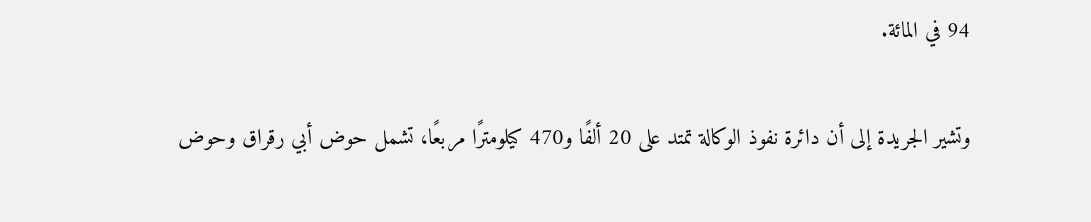94 في المائة.

وتشير الجريدة إلى أن دائرة نفوذ الوكالة تمتد على 20 ألفًا و470 كيلومترًا مربعًا، تشمل حوض أبي رقراق وحوض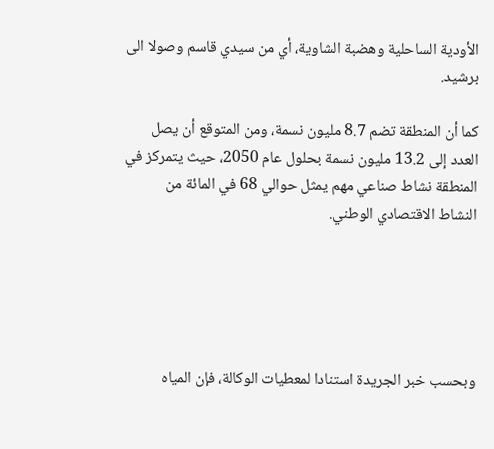الأودية الساحلية وهضبة الشاوية، أي من سيدي قاسم وصولا الى برشيد.

كما أن المنطقة تضم 8.7 مليون نسمة، ومن المتوقع أن يصل العدد إلى 13.2 مليون نسمة بحلول عام 2050، حيث يتمركز في المنطقة نشاط صناعي مهم يمثل حوالي 68 في المائة من النشاط الاقتصادي الوطني.





وبحسب خبر الجريدة استنادا لمعطيات الوكالة، فإن المياه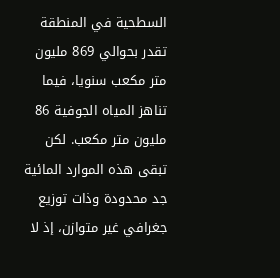السطحية في المنطقة تقدر بحوالي 869 مليون متر مكعب سنويا، فيما تناهز المياه الجوفية 86 مليون متر مكعب. لكن تبقى هذه الموارد المائية جد محدودة وذات توزيع جغرافي غير متوازن، إذ لا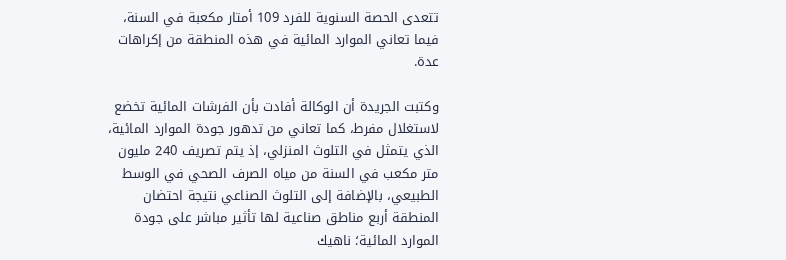تتعدى الحصة السنوية للفرد 109 أمتار مكعبة في السنة، فيما تعاني الموارد المائية في هذه المنطقة من إكراهات عدة.

وكتبت الجريدة أن الوكالة أفادت بأن الفرشات المائية تخضع لاستغلال مفرط، كما تعاني من تدهور جودة الموارد المائية، الذي يتمثل في التلوث المنزلي، إذ يتم تصريف 240 مليون متر مكعب في السنة من مياه الصرف الصحي في الوسط الطبيعي، بالإضافة إلى التلوث الصناعي نتيجة احتضان المنطقة أربع مناطق صناعية لها تأثير مباشر على جودة الموارد المائية؛ ناهيك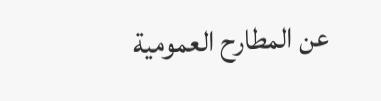عن المطارح العمومية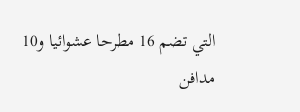التي تضم 16 مطرحا عشوائيا و10 مدافن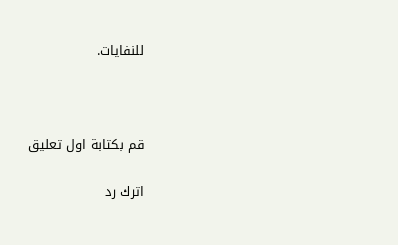للنفايات.



قم بكتابة اول تعليق

اترك رد